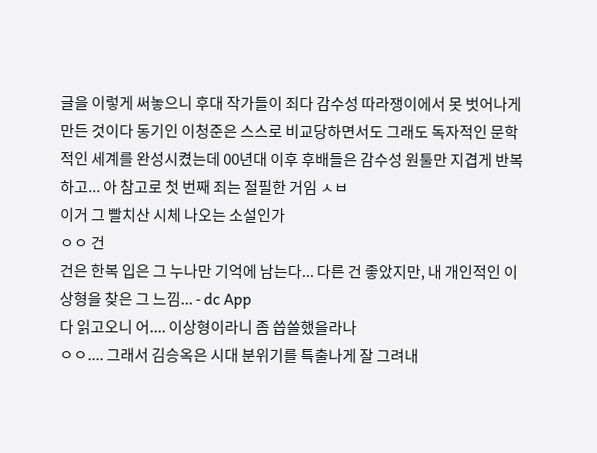글을 이렇게 써놓으니 후대 작가들이 죄다 감수성 따라쟁이에서 못 벗어나게 만든 것이다 동기인 이청준은 스스로 비교당하면서도 그래도 독자적인 문학적인 세계를 완성시켰는데 00년대 이후 후배들은 감수성 원툴만 지겹게 반복하고... 아 참고로 첫 번째 죄는 절필한 거임 ㅅㅂ
이거 그 빨치산 시체 나오는 소설인가
ㅇㅇ 건
건은 한복 입은 그 누나만 기억에 남는다... 다른 건 좋았지만, 내 개인적인 이상형을 찾은 그 느낌... - dc App
다 읽고오니 어.... 이상형이라니 좀 씁쓸했을라나
ㅇㅇ.... 그래서 김승옥은 시대 분위기를 특출나게 잘 그려내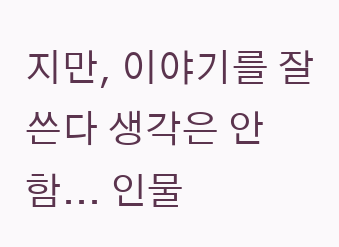지만, 이야기를 잘 쓴다 생각은 안 함... 인물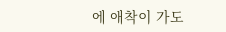에 애착이 가도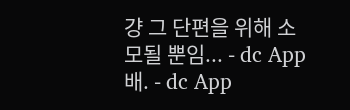걍 그 단편을 위해 소모될 뿐임... - dc App
배. - dc App